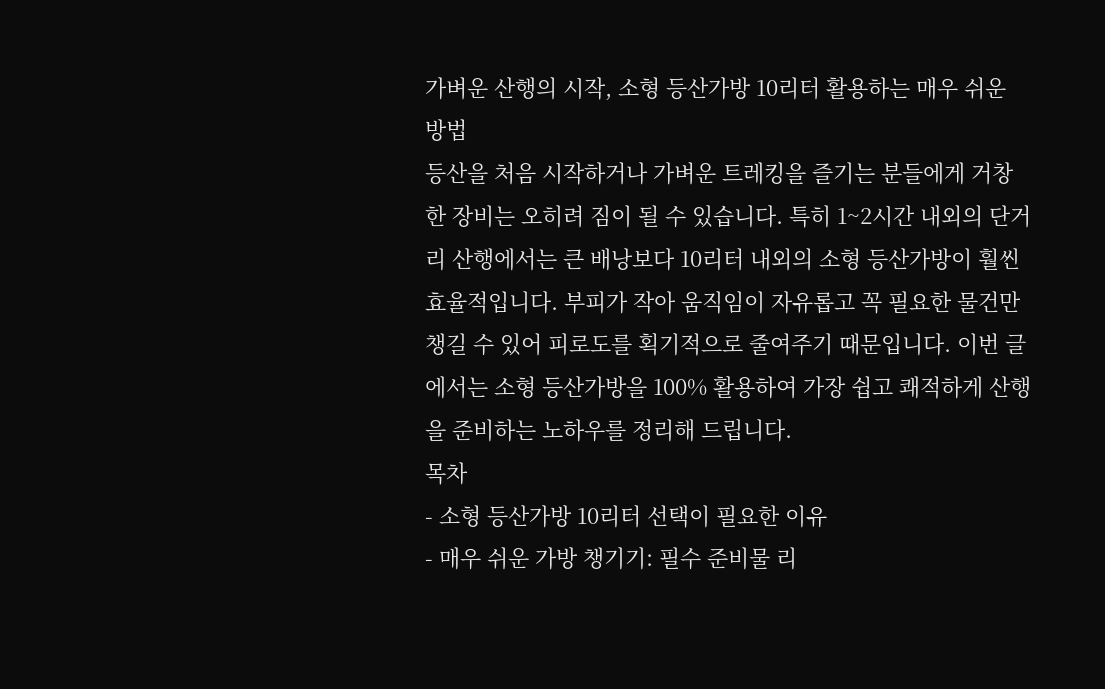가벼운 산행의 시작, 소형 등산가방 10리터 활용하는 매우 쉬운 방법
등산을 처음 시작하거나 가벼운 트레킹을 즐기는 분들에게 거창한 장비는 오히려 짐이 될 수 있습니다. 특히 1~2시간 내외의 단거리 산행에서는 큰 배낭보다 10리터 내외의 소형 등산가방이 훨씬 효율적입니다. 부피가 작아 움직임이 자유롭고 꼭 필요한 물건만 챙길 수 있어 피로도를 획기적으로 줄여주기 때문입니다. 이번 글에서는 소형 등산가방을 100% 활용하여 가장 쉽고 쾌적하게 산행을 준비하는 노하우를 정리해 드립니다.
목차
- 소형 등산가방 10리터 선택이 필요한 이유
- 매우 쉬운 가방 챙기기: 필수 준비물 리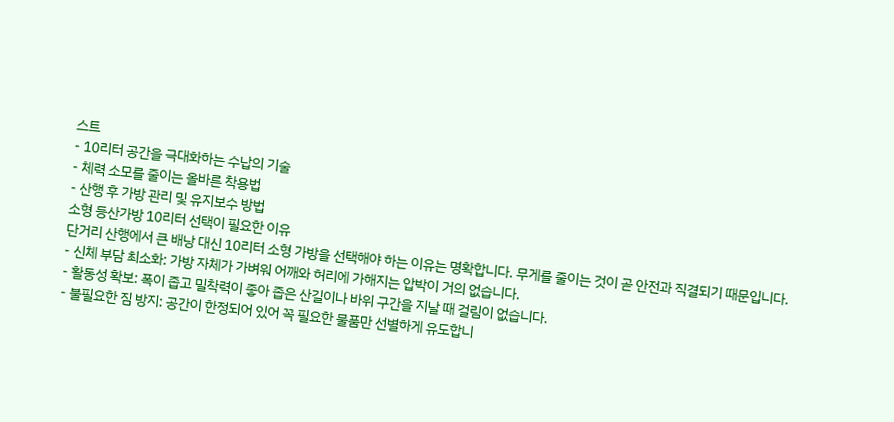스트
- 10리터 공간을 극대화하는 수납의 기술
- 체력 소모를 줄이는 올바른 착용법
- 산행 후 가방 관리 및 유지보수 방법
소형 등산가방 10리터 선택이 필요한 이유
단거리 산행에서 큰 배낭 대신 10리터 소형 가방을 선택해야 하는 이유는 명확합니다. 무게를 줄이는 것이 곧 안전과 직결되기 때문입니다.
- 신체 부담 최소화: 가방 자체가 가벼워 어깨와 허리에 가해지는 압박이 거의 없습니다.
- 활동성 확보: 폭이 좁고 밀착력이 좋아 좁은 산길이나 바위 구간을 지날 때 걸림이 없습니다.
- 불필요한 짐 방지: 공간이 한정되어 있어 꼭 필요한 물품만 선별하게 유도합니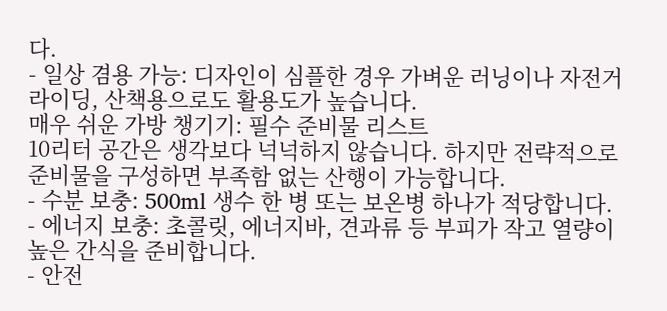다.
- 일상 겸용 가능: 디자인이 심플한 경우 가벼운 러닝이나 자전거 라이딩, 산책용으로도 활용도가 높습니다.
매우 쉬운 가방 챙기기: 필수 준비물 리스트
10리터 공간은 생각보다 넉넉하지 않습니다. 하지만 전략적으로 준비물을 구성하면 부족함 없는 산행이 가능합니다.
- 수분 보충: 500ml 생수 한 병 또는 보온병 하나가 적당합니다.
- 에너지 보충: 초콜릿, 에너지바, 견과류 등 부피가 작고 열량이 높은 간식을 준비합니다.
- 안전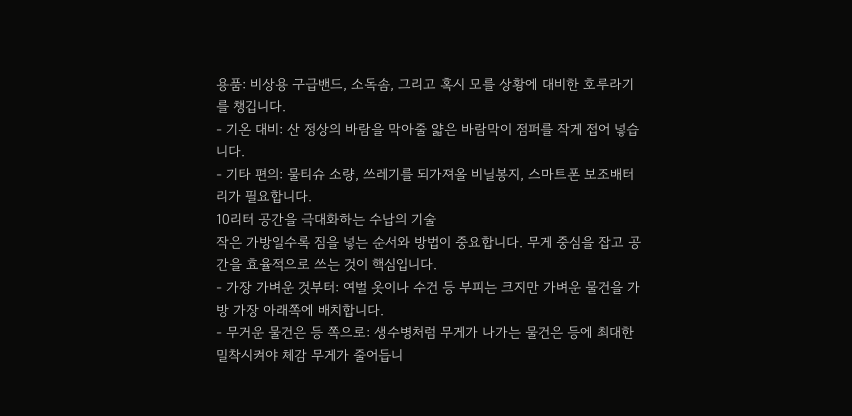용품: 비상용 구급밴드, 소독솜, 그리고 혹시 모를 상황에 대비한 호루라기를 챙깁니다.
- 기온 대비: 산 정상의 바람을 막아줄 얇은 바람막이 점퍼를 작게 접어 넣습니다.
- 기타 편의: 물티슈 소량, 쓰레기를 되가져올 비닐봉지, 스마트폰 보조배터리가 필요합니다.
10리터 공간을 극대화하는 수납의 기술
작은 가방일수록 짐을 넣는 순서와 방법이 중요합니다. 무게 중심을 잡고 공간을 효율적으로 쓰는 것이 핵심입니다.
- 가장 가벼운 것부터: 여벌 옷이나 수건 등 부피는 크지만 가벼운 물건을 가방 가장 아래쪽에 배치합니다.
- 무거운 물건은 등 쪽으로: 생수병처럼 무게가 나가는 물건은 등에 최대한 밀착시켜야 체감 무게가 줄어듭니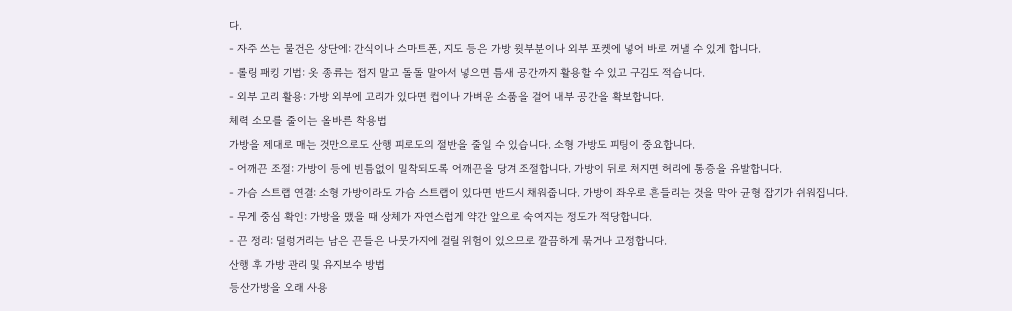다.
- 자주 쓰는 물건은 상단에: 간식이나 스마트폰, 지도 등은 가방 윗부분이나 외부 포켓에 넣어 바로 꺼낼 수 있게 합니다.
- 롤링 패킹 기법: 옷 종류는 접지 말고 돌돌 말아서 넣으면 틈새 공간까지 활용할 수 있고 구김도 적습니다.
- 외부 고리 활용: 가방 외부에 고리가 있다면 컵이나 가벼운 소품을 걸어 내부 공간을 확보합니다.
체력 소모를 줄이는 올바른 착용법
가방을 제대로 매는 것만으로도 산행 피로도의 절반을 줄일 수 있습니다. 소형 가방도 피팅이 중요합니다.
- 어깨끈 조절: 가방이 등에 빈틈없이 밀착되도록 어깨끈을 당겨 조절합니다. 가방이 뒤로 처지면 허리에 통증을 유발합니다.
- 가슴 스트랩 연결: 소형 가방이라도 가슴 스트랩이 있다면 반드시 채워줍니다. 가방이 좌우로 흔들리는 것을 막아 균형 잡기가 쉬워집니다.
- 무게 중심 확인: 가방을 맸을 때 상체가 자연스럽게 약간 앞으로 숙여지는 정도가 적당합니다.
- 끈 정리: 덜렁거리는 남은 끈들은 나뭇가지에 걸릴 위험이 있으므로 깔끔하게 묶거나 고정합니다.
산행 후 가방 관리 및 유지보수 방법
등산가방을 오래 사용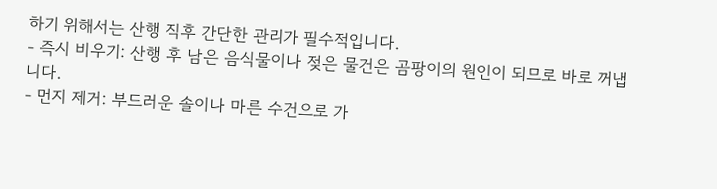하기 위해서는 산행 직후 간단한 관리가 필수적입니다.
- 즉시 비우기: 산행 후 남은 음식물이나 젖은 물건은 곰팡이의 원인이 되므로 바로 꺼냅니다.
- 먼지 제거: 부드러운 솔이나 마른 수건으로 가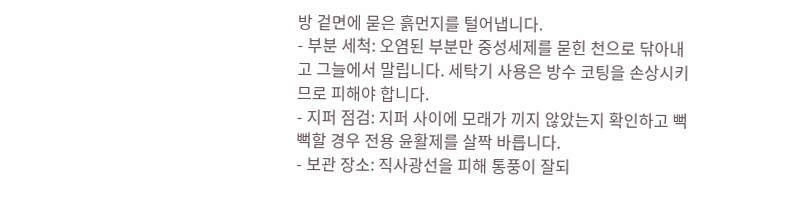방 겉면에 묻은 흙먼지를 털어냅니다.
- 부분 세척: 오염된 부분만 중성세제를 묻힌 천으로 닦아내고 그늘에서 말립니다. 세탁기 사용은 방수 코팅을 손상시키므로 피해야 합니다.
- 지퍼 점검: 지퍼 사이에 모래가 끼지 않았는지 확인하고 뻑뻑할 경우 전용 윤활제를 살짝 바릅니다.
- 보관 장소: 직사광선을 피해 통풍이 잘되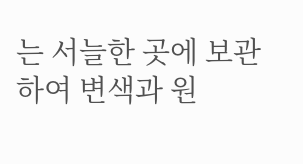는 서늘한 곳에 보관하여 변색과 원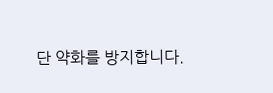단 약화를 방지합니다.